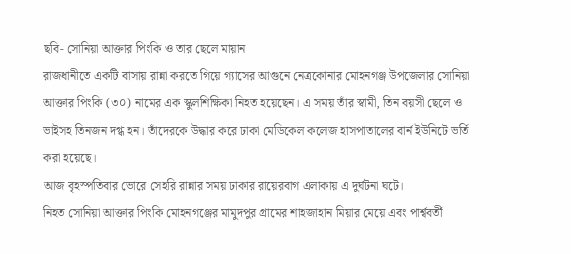ছবি- সোনিয়া আক্তার পিংকি ও তার ছেলে মায়ান
রাজধানীতে একটি বাসায় রান্না করতে গিয়ে গ্যাসের আগুনে নেত্রকোনার মোহনগঞ্জ উপজেলার সোনিয়া আক্তার পিংকি (৩০) নামের এক স্কুলশিক্ষিকা নিহত হয়েছেন। এ সময় তাঁর স্বামী, তিন বয়সী ছেলে ও ভাইসহ তিনজন দগ্ধ হন। তাঁদেরকে উদ্ধার করে ঢাকা মেডিকেল কলেজ হাসপাতালের বার্ন ইউনিটে ভর্তি করা হয়েছে।
আজ বৃহস্পতিবার ভোরে সেহরি রান্নার সময় ঢাকার রায়েরবাগ এলাকায় এ দুর্ঘটনা ঘটে।
নিহত সোনিয়া আক্তার পিংকি মোহনগঞ্জের মামুদপুর গ্রামের শাহজাহান মিয়ার মেয়ে এবং পার্শ্ববর্তী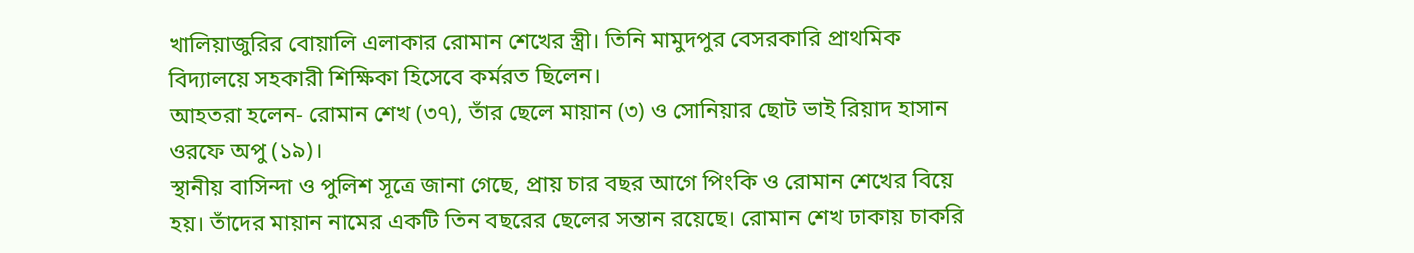খালিয়াজুরির বোয়ালি এলাকার রোমান শেখের স্ত্রী। তিনি মামুদপুর বেসরকারি প্রাথমিক বিদ্যালয়ে সহকারী শিক্ষিকা হিসেবে কর্মরত ছিলেন।
আহতরা হলেন- রোমান শেখ (৩৭), তাঁর ছেলে মায়ান (৩) ও সোনিয়ার ছোট ভাই রিয়াদ হাসান ওরফে অপু (১৯)।
স্থানীয় বাসিন্দা ও পুলিশ সূত্রে জানা গেছে, প্রায় চার বছর আগে পিংকি ও রোমান শেখের বিয়ে হয়। তাঁদের মায়ান নামের একটি তিন বছরের ছেলের সন্তান রয়েছে। রোমান শেখ ঢাকায় চাকরি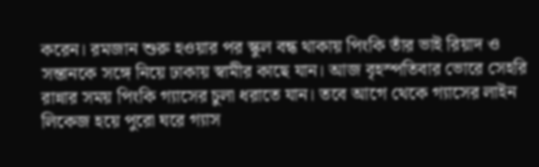করেন। রমজান শুরু হওয়ার পর স্কুল বন্ধ থাকায় পিংকি তাঁর ভাই রিয়াদ ও সন্তানকে সঙ্গে নিয়ে ঢাকায় স্বামীর কাছে যান। আজ বৃহস্পতিবার ভোরে সেহরি রান্নার সময় পিংকি গ্যাসের চুলা ধরাতে যান। তবে আগে থেকে গ্যাসের লাইন লিকেজ হয়ে পুরো ঘরে গ্যাস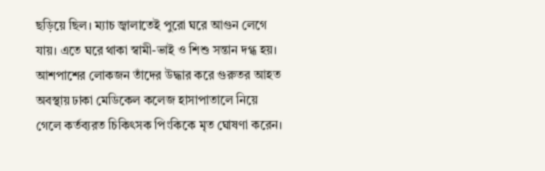ছড়িয়ে ছিল। ম্যাচ জ্বালাতেই পুরো ঘরে আগুন লেগে যায়। এতে ঘরে থাকা স্বামী-ভাই ও শিশু সন্তান দগ্ধ হয়। আশপাশের লোকজন তাঁদের উদ্ধার করে গুরুতর আহত অবস্থায় ঢাকা মেডিকেল কলেজ হাসাপাতালে নিয়ে গেলে কর্তব্যরত চিকিৎসক পিংকিকে মৃত ঘোষণা করেন।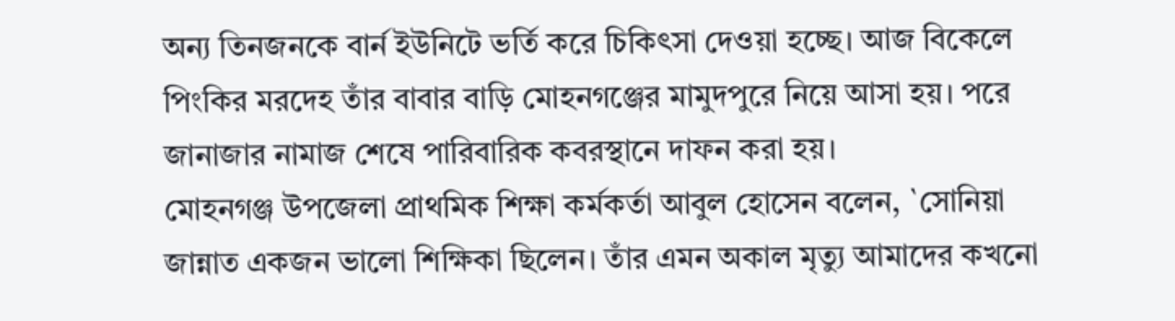অন্য তিনজনকে বার্ন ইউনিটে ভর্তি করে চিকিৎসা দেওয়া হচ্ছে। আজ বিকেলে পিংকির মরদেহ তাঁর বাবার বাড়ি মোহনগঞ্জের মামুদপুরে নিয়ে আসা হয়। পরে জানাজার নামাজ শেষে পারিবারিক কবরস্থানে দাফন করা হয়।
মোহনগঞ্জ উপজেলা প্রাথমিক শিক্ষা কর্মকর্তা আবুল হোসেন বলেন, `সোনিয়া জান্নাত একজন ভালো শিক্ষিকা ছিলেন। তাঁর এমন অকাল মৃত্যু আমাদের কখনো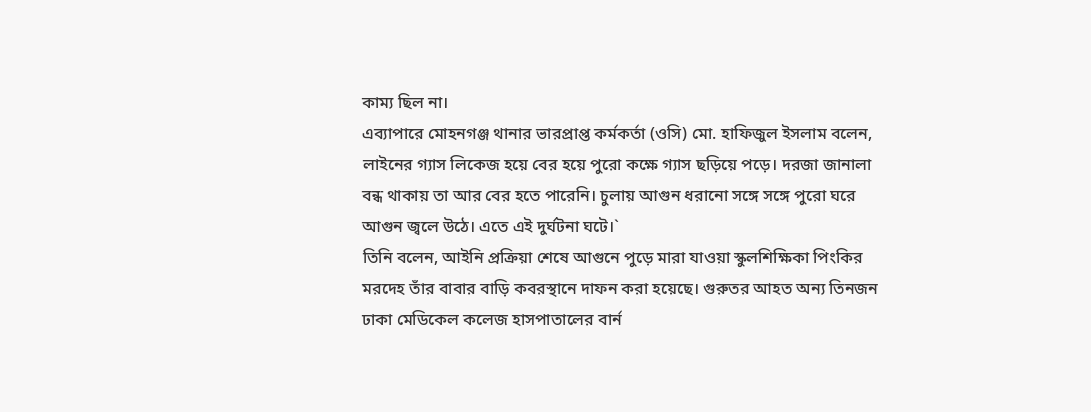কাম্য ছিল না।
এব্যাপারে মোহনগঞ্জ থানার ভারপ্রাপ্ত কর্মকর্তা (ওসি) মো. হাফিজুল ইসলাম বলেন, লাইনের গ্যাস লিকেজ হয়ে বের হয়ে পুরো কক্ষে গ্যাস ছড়িয়ে পড়ে। দরজা জানালা বন্ধ থাকায় তা আর বের হতে পারেনি। চুলায় আগুন ধরানো সঙ্গে সঙ্গে পুরো ঘরে আগুন জ্বলে উঠে। এতে এই দুর্ঘটনা ঘটে।`
তিনি বলেন, আইনি প্রক্রিয়া শেষে আগুনে পুড়ে মারা যাওয়া স্কুলশিক্ষিকা পিংকির মরদেহ তাঁর বাবার বাড়ি কবরস্থানে দাফন করা হয়েছে। গুরুতর আহত অন্য তিনজন ঢাকা মেডিকেল কলেজ হাসপাতালের বার্ন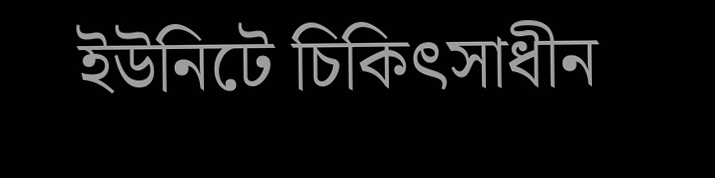ইউনিটে চিকিৎসাধীন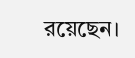রয়েছেন।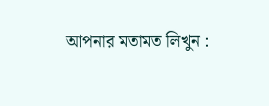আপনার মতামত লিখুন :